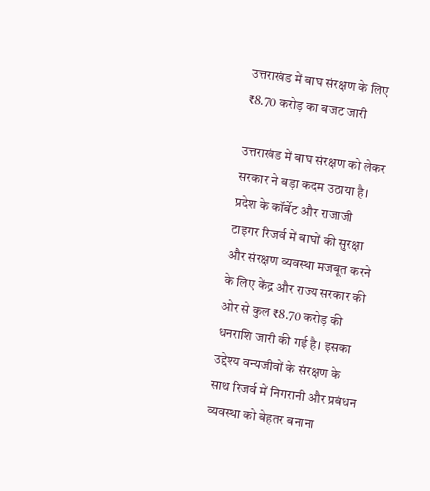उत्तराखंड में बाघ संरक्षण के लिए ₹8.70 करोड़ का बजट जारी

उत्तराखंड में बाघ संरक्षण को लेकर सरकार ने बड़ा कदम उठाया है। प्रदेश के कॉर्बेट और राजाजी टाइगर रिजर्व में बाघों की सुरक्षा और संरक्षण व्यवस्था मजबूत करने के लिए केंद्र और राज्य सरकार की ओर से कुल ₹8.70 करोड़ की धनराशि जारी की गई है। इसका उद्देश्य वन्यजीवों के संरक्षण के साथ रिजर्व में निगरानी और प्रबंधन व्यवस्था को बेहतर बनाना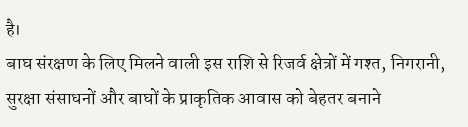है।
बाघ संरक्षण के लिए मिलने वाली इस राशि से रिजर्व क्षेत्रों में गश्त, निगरानी, सुरक्षा संसाधनों और बाघों के प्राकृतिक आवास को बेहतर बनाने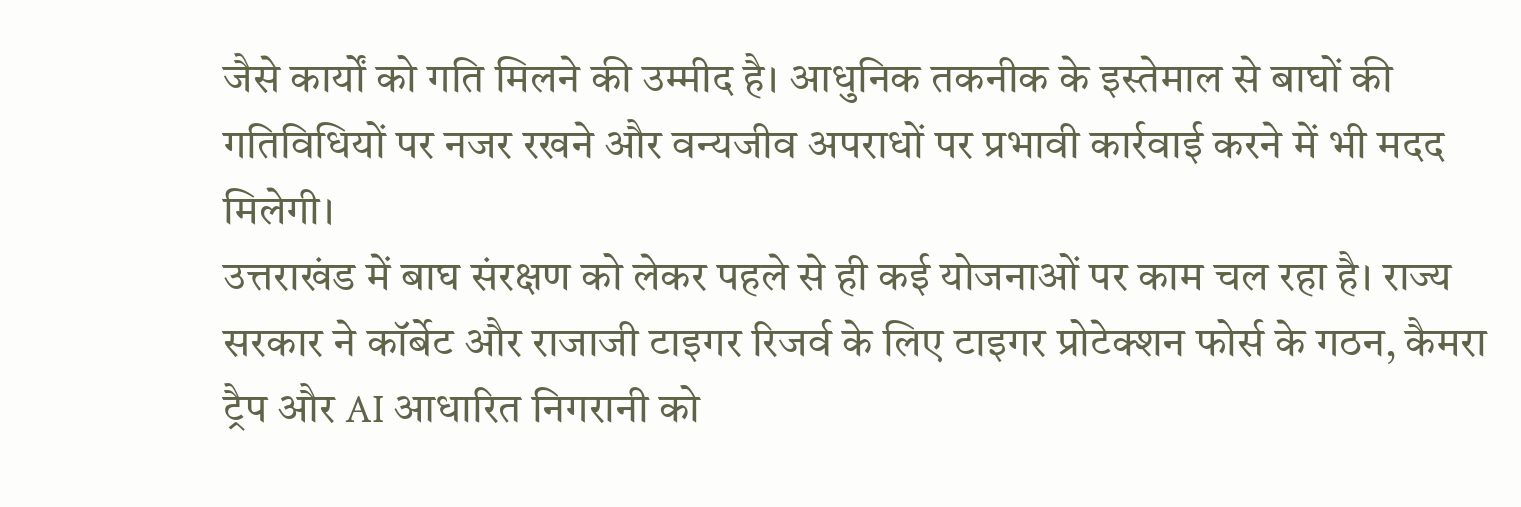जैसे कार्यों को गति मिलने की उम्मीद है। आधुनिक तकनीक के इस्तेमाल से बाघों की गतिविधियों पर नजर रखने और वन्यजीव अपराधों पर प्रभावी कार्रवाई करने में भी मदद मिलेगी।
उत्तराखंड में बाघ संरक्षण को लेकर पहले से ही कई योजनाओं पर काम चल रहा है। राज्य सरकार ने कॉर्बेट और राजाजी टाइगर रिजर्व के लिए टाइगर प्रोटेक्शन फोर्स के गठन, कैमरा ट्रैप और AI आधारित निगरानी को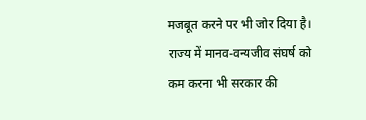मजबूत करने पर भी जोर दिया है।
राज्य में मानव-वन्यजीव संघर्ष को कम करना भी सरकार की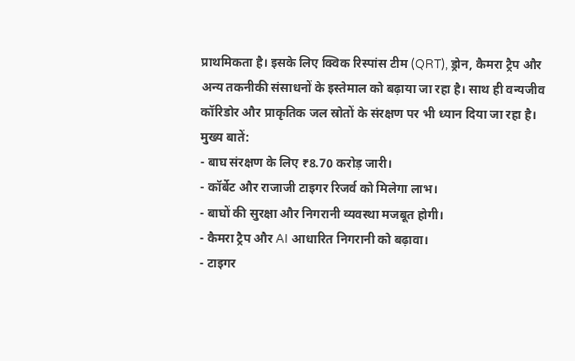प्राथमिकता है। इसके लिए क्विक रिस्पांस टीम (QRT), ड्रोन, कैमरा ट्रैप और अन्य तकनीकी संसाधनों के इस्तेमाल को बढ़ाया जा रहा है। साथ ही वन्यजीव कॉरिडोर और प्राकृतिक जल स्रोतों के संरक्षण पर भी ध्यान दिया जा रहा है।
मुख्य बातें:
- बाघ संरक्षण के लिए ₹8.70 करोड़ जारी।
- कॉर्बेट और राजाजी टाइगर रिजर्व को मिलेगा लाभ।
- बाघों की सुरक्षा और निगरानी व्यवस्था मजबूत होगी।
- कैमरा ट्रैप और AI आधारित निगरानी को बढ़ावा।
- टाइगर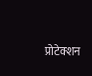प्रोटेक्शन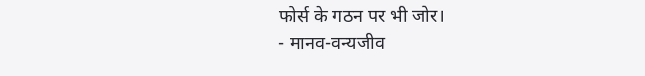फोर्स के गठन पर भी जोर।
- मानव-वन्यजीव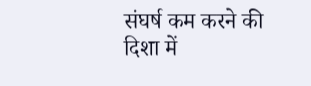संघर्ष कम करने की दिशा में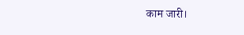काम जारी।